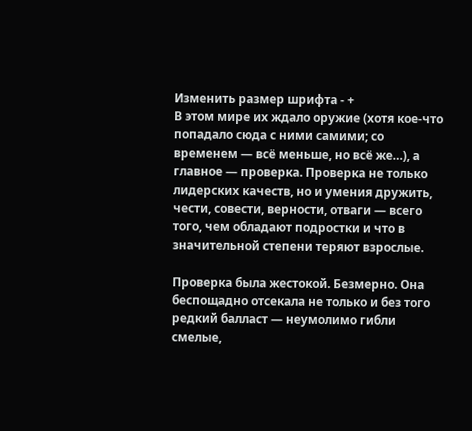Изменить размер шрифта - +
В этом мире их ждало оружие (хотя кое-что попадало сюда с ними самими; со временем — всё меньше, но всё же…), а главное — проверка. Проверка не только лидерских качеств, но и умения дружить, чести, совести, верности, отваги — всего того, чем обладают подростки и что в значительной степени теряют взрослые.

Проверка была жестокой. Безмерно. Она беспощадно отсекала не только и без того редкий балласт — неумолимо гибли смелые,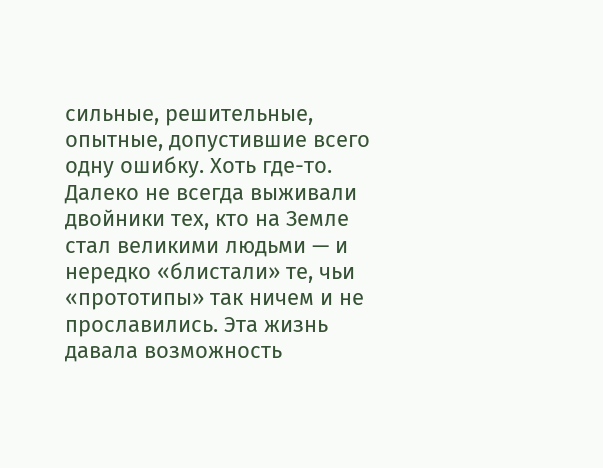сильные, решительные, опытные, допустившие всего одну ошибку. Хоть где-то. Далеко не всегда выживали двойники тех, кто на Земле стал великими людьми — и нередко «блистали» те, чьи «прототипы» так ничем и не прославились. Эта жизнь давала возможность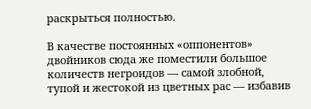раскрыться полностью.

В качестве постоянных «оппонентов» двойников сюда же поместили большое количеств негроидов — самой злобной, тупой и жестокой из цветных рас — избавив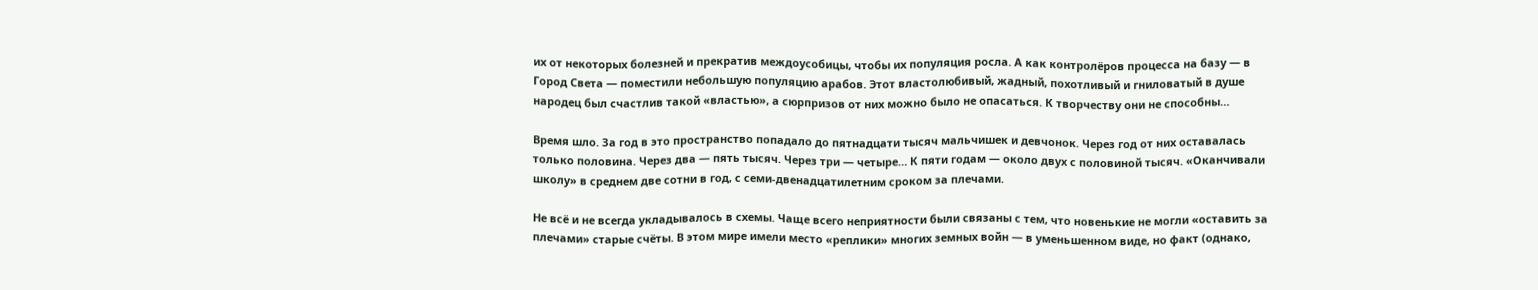их от некоторых болезней и прекратив междоусобицы, чтобы их популяция росла. А как контролёров процесса на базу — в Город Света — поместили небольшую популяцию арабов. Этот властолюбивый, жадный, похотливый и гниловатый в душе народец был счастлив такой «властью», а сюрпризов от них можно было не опасаться. К творчеству они не способны…

Время шло. За год в это пространство попадало до пятнадцати тысяч мальчишек и девчонок. Через год от них оставалась только половина. Через два — пять тысяч. Через три — четыре… К пяти годам — около двух с половиной тысяч. «Оканчивали школу» в среднем две сотни в год, с семи-двенадцатилетним сроком за плечами.

Не всё и не всегда укладывалось в схемы. Чаще всего неприятности были связаны с тем, что новенькие не могли «оставить за плечами» старые счёты. В этом мире имели место «реплики» многих земных войн — в уменьшенном виде, но факт (однако,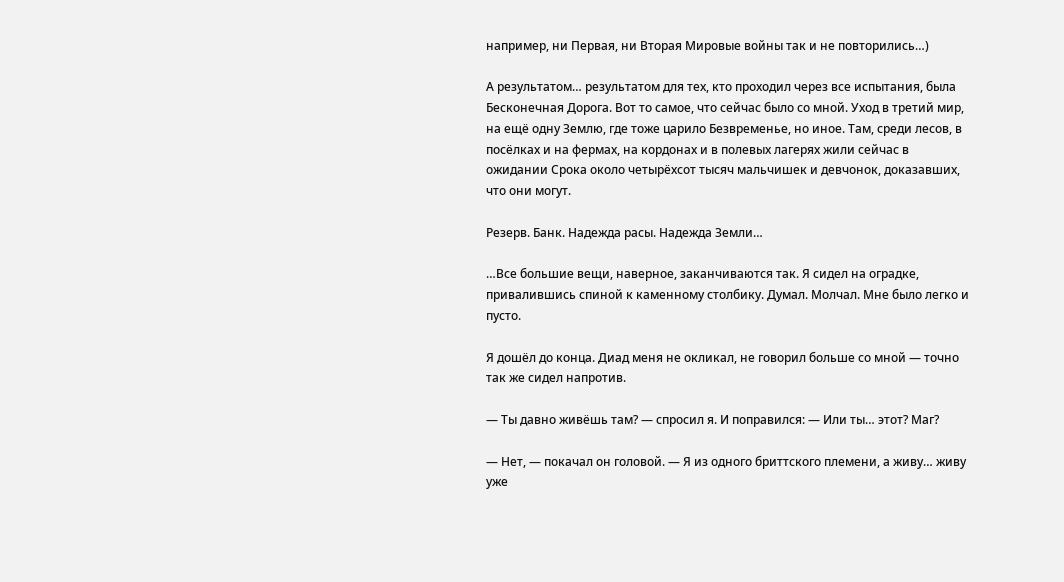например, ни Первая, ни Вторая Мировые войны так и не повторились…)

А результатом… результатом для тех, кто проходил через все испытания, была Бесконечная Дорога. Вот то самое, что сейчас было со мной. Уход в третий мир, на ещё одну Землю, где тоже царило Безвременье, но иное. Там, среди лесов, в посёлках и на фермах, на кордонах и в полевых лагерях жили сейчас в ожидании Срока около четырёхсот тысяч мальчишек и девчонок, доказавших, что они могут.

Резерв. Банк. Надежда расы. Надежда Земли…

…Все большие вещи, наверное, заканчиваются так. Я сидел на оградке, привалившись спиной к каменному столбику. Думал. Молчал. Мне было легко и пусто.

Я дошёл до конца. Диад меня не окликал, не говорил больше со мной — точно так же сидел напротив.

— Ты давно живёшь там? — спросил я. И поправился: — Или ты… этот? Маг?

— Нет, — покачал он головой. — Я из одного бриттского племени, а живу… живу уже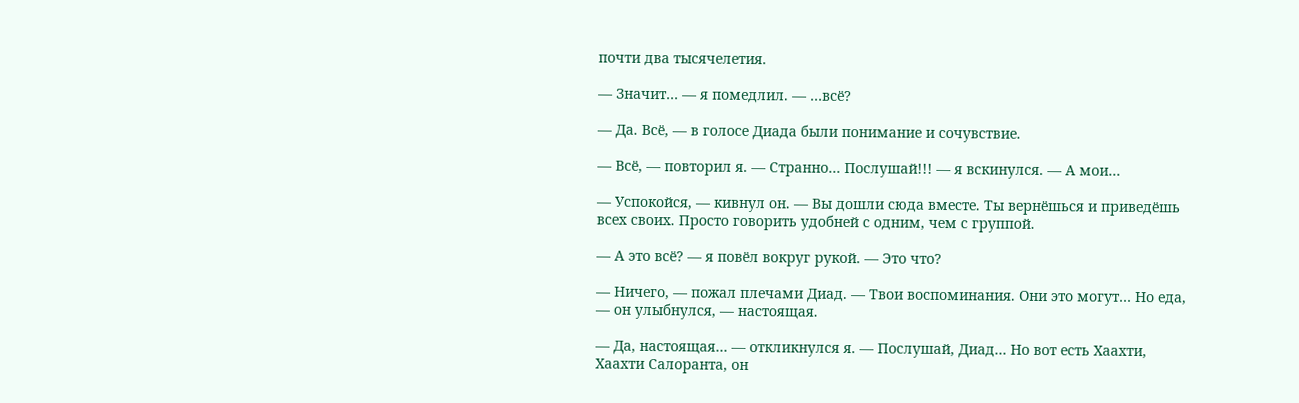почти два тысячелетия.

— Значит… — я помедлил. — …всё?

— Да. Всё, — в голосе Диада были понимание и сочувствие.

— Всё, — повторил я. — Странно… Послушай!!! — я вскинулся. — А мои…

— Успокойся, — кивнул он. — Вы дошли сюда вместе. Ты вернёшься и приведёшь всех своих. Просто говорить удобней с одним, чем с группой.

— А это всё? — я повёл вокруг рукой. — Это что?

— Ничего, — пожал плечами Диад. — Твои воспоминания. Они это могут… Но еда, — он улыбнулся, — настоящая.

— Да, настоящая… — откликнулся я. — Послушай, Диад… Но вот есть Хаахти, Хаахти Салоранта, он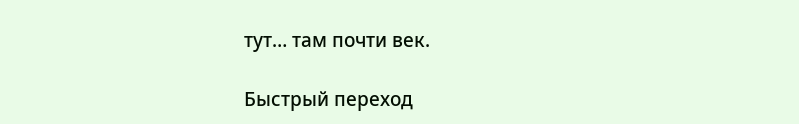тут… там почти век.

Быстрый переход